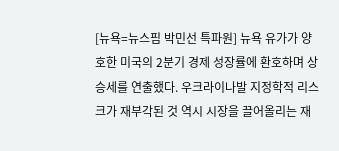[뉴욕=뉴스핌 박민선 특파원] 뉴욕 유가가 양호한 미국의 2분기 경제 성장률에 환호하며 상승세를 연출했다. 우크라이나발 지정학적 리스크가 재부각된 것 역시 시장을 끌어올리는 재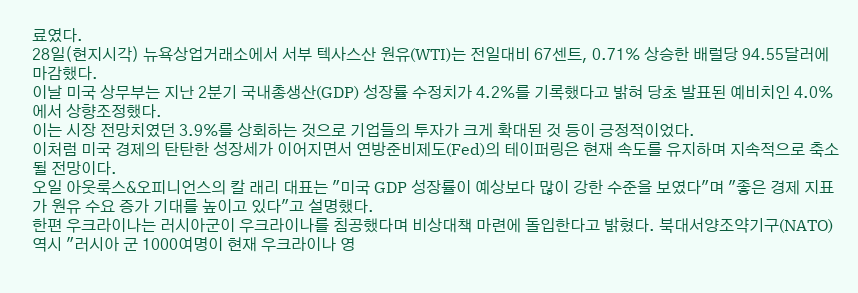료였다.
28일(현지시각) 뉴욕상업거래소에서 서부 텍사스산 원유(WTI)는 전일대비 67센트, 0.71% 상승한 배럴당 94.55달러에 마감했다.
이날 미국 상무부는 지난 2분기 국내총생산(GDP) 성장률 수정치가 4.2%를 기록했다고 밝혀 당초 발표된 예비치인 4.0%에서 상향조정했다.
이는 시장 전망치였던 3.9%를 상회하는 것으로 기업들의 투자가 크게 확대된 것 등이 긍정적이었다.
이처럼 미국 경제의 탄탄한 성장세가 이어지면서 연방준비제도(Fed)의 테이퍼링은 현재 속도를 유지하며 지속적으로 축소될 전망이다.
오일 아웃룩스&오피니언스의 칼 래리 대표는 "미국 GDP 성장률이 예상보다 많이 강한 수준을 보였다"며 "좋은 경제 지표가 원유 수요 증가 기대를 높이고 있다"고 설명했다.
한편 우크라이나는 러시아군이 우크라이나를 침공했다며 비상대책 마련에 돌입한다고 밝혔다. 북대서양조약기구(NATO) 역시 "러시아 군 1000여명이 현재 우크라이나 영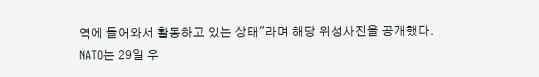역에 들어와서 활동하고 있는 상태"라며 해당 위성사진을 공개했다.
NATO는 29일 우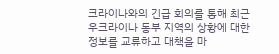크라이나와의 긴급 회의를 통해 최근 우크라이나 동부 지역의 상황에 대한 정보를 교류하고 대책을 마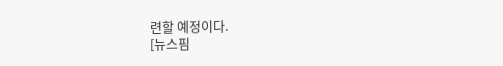련할 예정이다.
[뉴스핌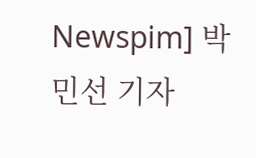Newspim] 박민선 기자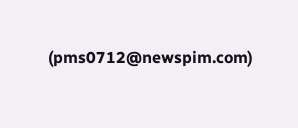(pms0712@newspim.com)